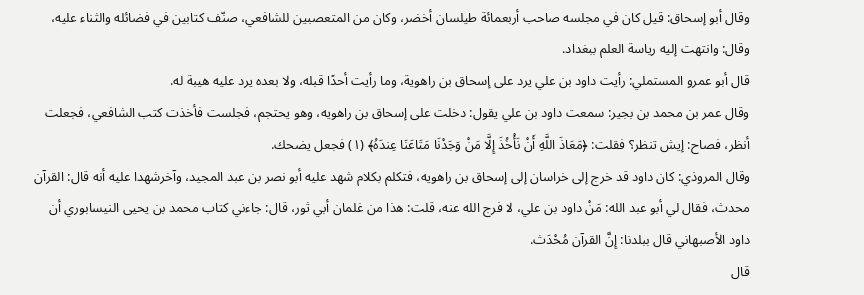وقال أبو إسحاق: قيل كان في مجلسه صاحب أربعمائة طيلسان أخضر، وكان من المتعصبين للشافعي، صنّف كتابين في فضائله والثناء عليه، وقال: وانتهت إليه رياسة العلم ببغداد.
قال أبو عمرو المستملي: رأيت داود بن علي يرد على إسحاق بن راهوية، وما رأيت أحدًا قبله، ولا بعده يرد عليه هيبة له.
وقال عمر بن محمد بن بجير: سمعت داود بن علي يقول: دخلت على إسحاق بن راهويه، وهو يحتجم، فجلست فأخذت كتب الشافعي، فجعلت أنظر، فصاح: إيش تنظر؟ فقلت: ﴿مَعَاذَ اللَّهِ أَنْ نَأْخُذَ إِلَّا مَنْ وَجَدْنَا مَتَاعَنَا عِندَهُ﴾ (١) فجعل يضحك.
وقال المروذي: كان داود قد خرج إلى خراسان إلى إسحاق بن راهويه، فتكلم بكلام شهد عليه أبو نصر بن عبد المجيد، وآخرشهدا عليه أنه قال: القرآن محدث، فقال لي أبو عبد الله: مَنْ داود بن علي، لا فرج الله عنه، قلت: هذا من غلمان أبي ثور، قال: جاءني كتاب محمد بن يحيى النيسابوري أن داود الأصبهاني قال ببلدنا: إِنَّ القرآن مُحْدَث.
قال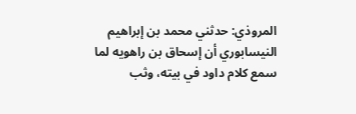المروذي: حدثني محمد بن إبراهيم النيسابوري أن إسحاق بن راهويه لما سمع كلام داود في بيته، وثب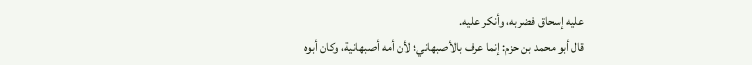عليه إسحاق فضربه، وأنكر عليه.
قال أبو محمد بن حزم: إنما عرف بالأصبهاني؛ لأن أمه أصبهانية، وكان أبوه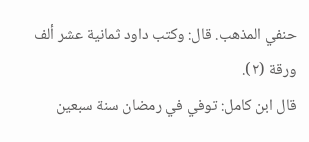حنفي المذهب. قال: وكتب داود ثمانية عشر ألف ورقة (٢).
قال ابن كامل: توفي في رمضان سنة سبعين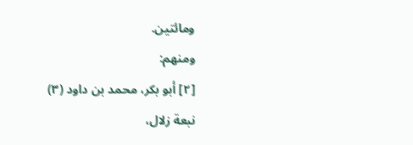ومائتين.
ومنهم:
[٢] أبو بكر، محمد بن داود (٣)
نبعة زلال،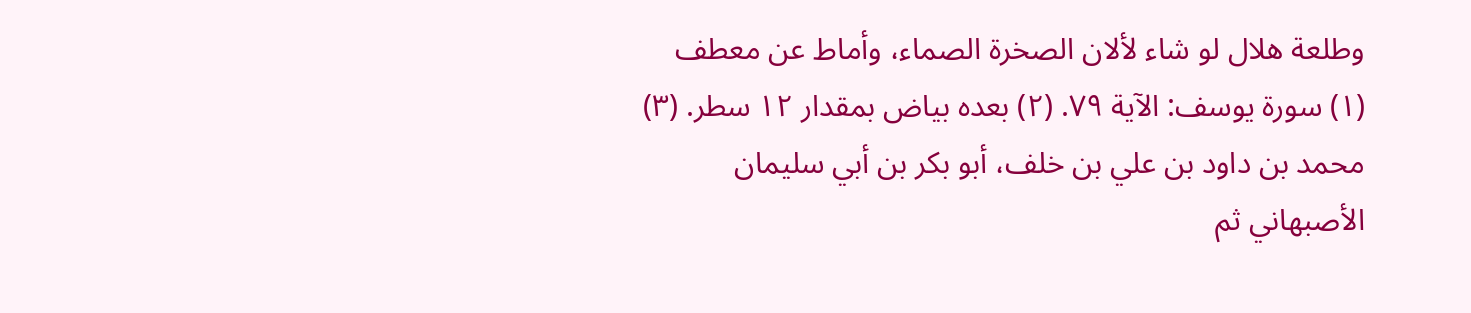وطلعة هلال لو شاء لألان الصخرة الصماء، وأماط عن معطف
(١) سورة يوسف: الآية ٧٩. (٢) بعده بياض بمقدار ١٢ سطر. (٣) محمد بن داود بن علي بن خلف، أبو بكر بن أبي سليمان الأصبهاني ثم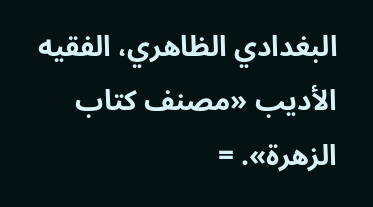البغدادي الظاهري، الفقيه الأديب «مصنف كتاب الزهرة». =